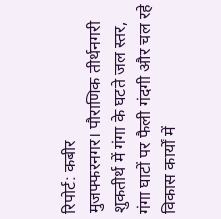रिपोर्ट: कबीर
मुजफ्फरनगर। पौराणिक तीर्थनगरी शुकतीर्थ में गंगा के घटते जल स्तर, गंगा घाटों पर फैली गंदगी और चल रहे विकास कार्यों में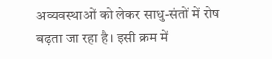अव्यवस्थाओं को लेकर साधु-संतों में रोष बढ़ता जा रहा है। इसी क्रम में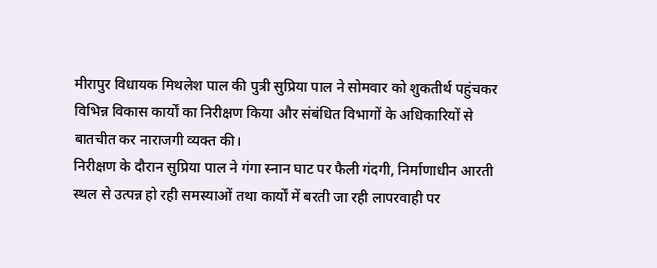मीरापुर विधायक मिथलेश पाल की पुत्री सुप्रिया पाल ने सोमवार को शुकतीर्थ पहुंचकर विभिन्न विकास कार्यों का निरीक्षण किया और संबंधित विभागों के अधिकारियों से बातचीत कर नाराजगी व्यक्त की।
निरीक्षण के दौरान सुप्रिया पाल ने गंगा स्नान घाट पर फैली गंदगी, निर्माणाधीन आरती स्थल से उत्पन्न हो रही समस्याओं तथा कार्यों में बरती जा रही लापरवाही पर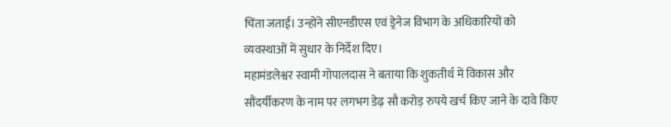चिंता जताई। उन्होंने सीएनडीएस एवं ड्रेनेज विभाग के अधिकारियों को व्यवस्थाओं में सुधार के निर्देश दिए।
महामंडलेश्वर स्वामी गोपालदास ने बताया कि शुकतीर्थ में विकास और सौंदर्यीकरण के नाम पर लगभग डेढ़ सौ करोड़ रुपये खर्च किए जाने के दावे किए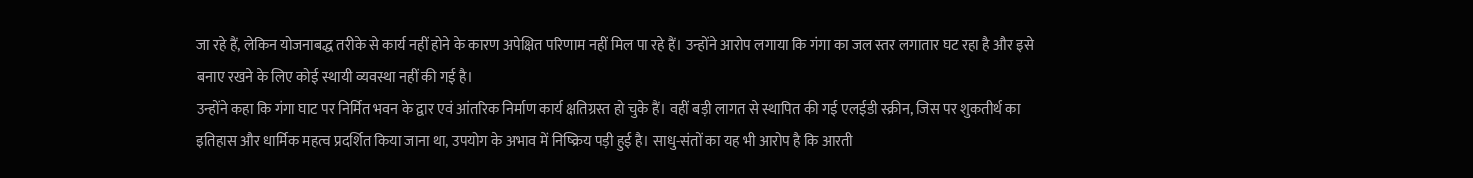जा रहे हैं, लेकिन योजनाबद्ध तरीके से कार्य नहीं होने के कारण अपेक्षित परिणाम नहीं मिल पा रहे हैं। उन्होंने आरोप लगाया कि गंगा का जल स्तर लगातार घट रहा है और इसे बनाए रखने के लिए कोई स्थायी व्यवस्था नहीं की गई है।
उन्होंने कहा कि गंगा घाट पर निर्मित भवन के द्वार एवं आंतरिक निर्माण कार्य क्षतिग्रस्त हो चुके हैं। वहीं बड़ी लागत से स्थापित की गई एलईडी स्क्रीन, जिस पर शुकतीर्थ का इतिहास और धार्मिक महत्व प्रदर्शित किया जाना था, उपयोग के अभाव में निष्क्रिय पड़ी हुई है। साधु-संतों का यह भी आरोप है कि आरती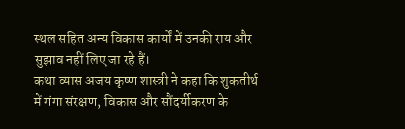स्थल सहित अन्य विकास कार्यों में उनकी राय और सुझाव नहीं लिए जा रहे हैं।
कथा व्यास अजय कृष्ण शास्त्री ने कहा कि शुकतीर्थ में गंगा संरक्षण, विकास और सौंदर्यीकरण के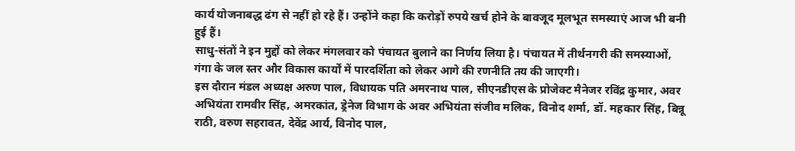कार्य योजनाबद्ध ढंग से नहीं हो रहे हैं। उन्होंने कहा कि करोड़ों रुपये खर्च होने के बावजूद मूलभूत समस्याएं आज भी बनी हुई हैं।
साधु-संतों ने इन मुद्दों को लेकर मंगलवार को पंचायत बुलाने का निर्णय लिया है। पंचायत में तीर्थनगरी की समस्याओं, गंगा के जल स्तर और विकास कार्यों में पारदर्शिता को लेकर आगे की रणनीति तय की जाएगी।
इस दौरान मंडल अध्यक्ष अरुण पाल, विधायक पति अमरनाथ पाल, सीएनडीएस के प्रोजेक्ट मैनेजर रविंद्र कुमार, अवर अभियंता रामवीर सिंह, अमरकांत, ड्रेनेज विभाग के अवर अभियंता संजीव मलिक, विनोद शर्मा, डॉ. महकार सिंह, बिन्नू राठी, वरुण सहरावत, देवेंद्र आर्य, विनोद पाल,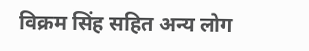विक्रम सिंह सहित अन्य लोग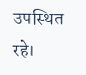उपस्थित रहे।